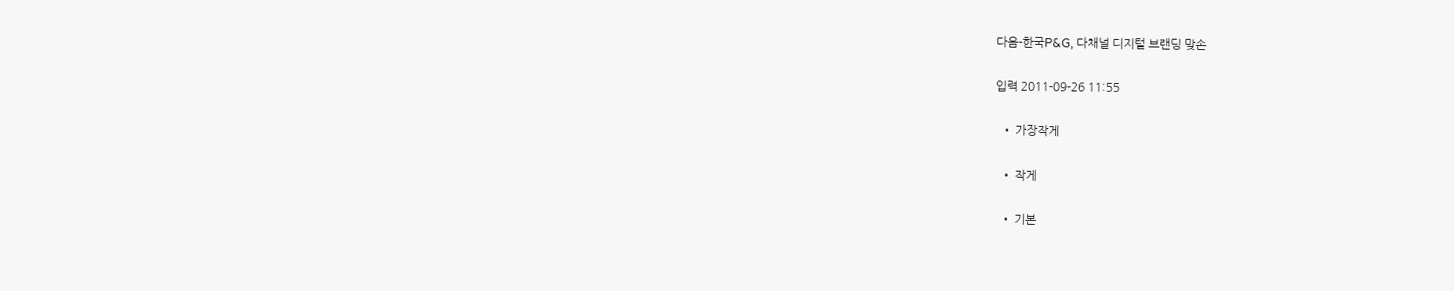다음-한국P&G, 다채널 디지털 브랜딩 맞손

입력 2011-09-26 11:55

  • 가장작게

  • 작게

  • 기본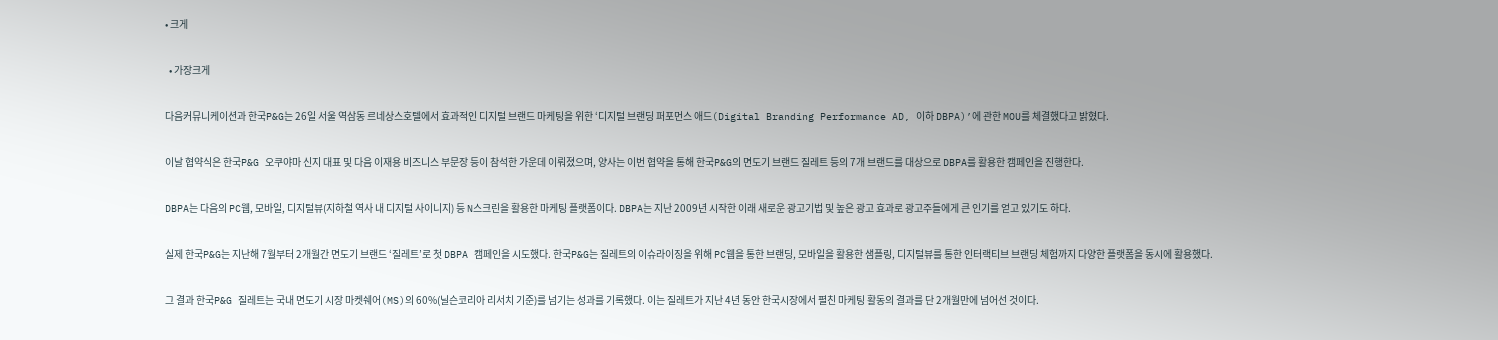• 크게

  • 가장크게

다음커뮤니케이션과 한국P&G는 26일 서울 역삼동 르네상스호텔에서 효과적인 디지털 브랜드 마케팅을 위한 ‘디지털 브랜딩 퍼포먼스 애드(Digital Branding Performance AD, 이하 DBPA)’에 관한 MOU를 체결했다고 밝혔다.

이날 협약식은 한국P&G 오쿠야마 신지 대표 및 다음 이재용 비즈니스 부문장 등이 참석한 가운데 이뤄졌으며, 양사는 이번 협약을 통해 한국P&G의 면도기 브랜드 질레트 등의 7개 브랜드를 대상으로 DBPA를 활용한 캠페인을 진행한다.

DBPA는 다음의 PC웹, 모바일, 디지털뷰(지하철 역사 내 디지털 사이니지) 등 N스크린을 활용한 마케팅 플랫폼이다. DBPA는 지난 2009년 시작한 이래 새로운 광고기법 및 높은 광고 효과로 광고주들에게 큰 인기를 얻고 있기도 하다.

실제 한국P&G는 지난해 7월부터 2개월간 면도기 브랜드 ‘질레트’로 첫 DBPA 캠페인을 시도했다. 한국P&G는 질레트의 이슈라이징을 위해 PC웹을 통한 브랜딩, 모바일을 활용한 샘플링, 디지털뷰를 통한 인터랙티브 브랜딩 체험까지 다양한 플랫폼을 동시에 활용했다.

그 결과 한국P&G 질레트는 국내 면도기 시장 마켓쉐어(MS)의 60%(닐슨코리아 리서치 기준)를 넘기는 성과를 기록했다. 이는 질레트가 지난 4년 동안 한국시장에서 펼친 마케팅 활동의 결과를 단 2개월만에 넘어선 것이다.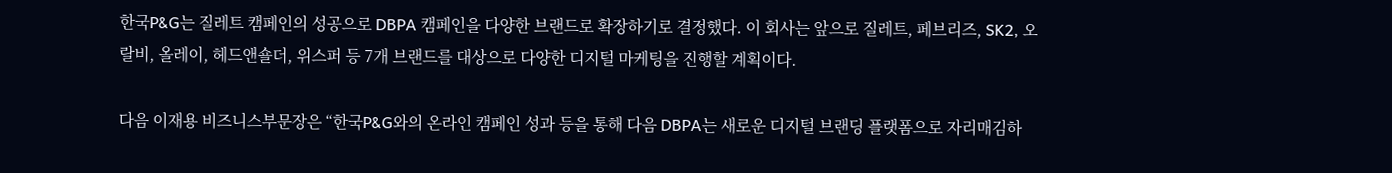한국P&G는 질레트 캠페인의 성공으로 DBPA 캠페인을 다양한 브랜드로 확장하기로 결정했다. 이 회사는 앞으로 질레트, 페브리즈, SK2, 오랄비, 올레이, 헤드앤숄더, 위스퍼 등 7개 브랜드를 대상으로 다양한 디지털 마케팅을 진행할 계획이다.

다음 이재용 비즈니스부문장은 “한국P&G와의 온라인 캠페인 성과 등을 통해 다음 DBPA는 새로운 디지털 브랜딩 플랫폼으로 자리매김하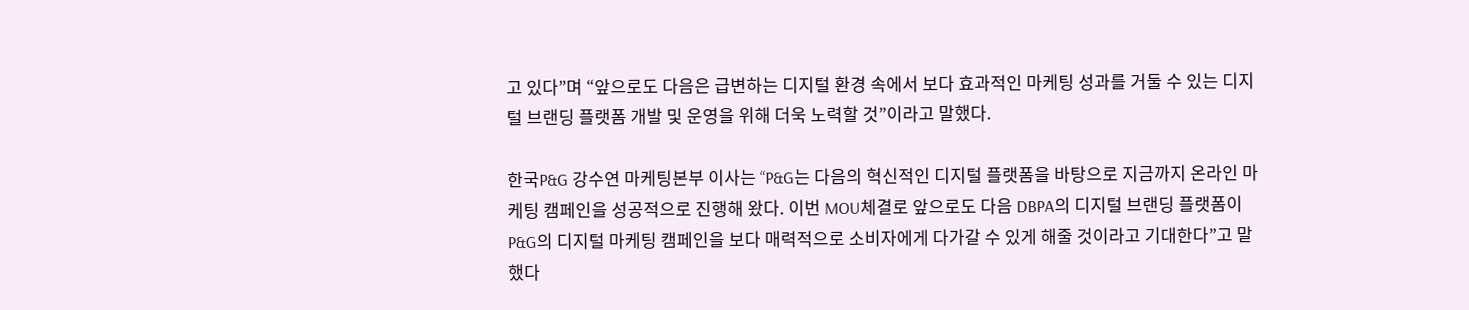고 있다”며 “앞으로도 다음은 급변하는 디지털 환경 속에서 보다 효과적인 마케팅 성과를 거둘 수 있는 디지털 브랜딩 플랫폼 개발 및 운영을 위해 더욱 노력할 것”이라고 말했다.

한국P&G 강수연 마케팅본부 이사는 “P&G는 다음의 혁신적인 디지털 플랫폼을 바탕으로 지금까지 온라인 마케팅 캠페인을 성공적으로 진행해 왔다. 이번 MOU체결로 앞으로도 다음 DBPA의 디지털 브랜딩 플랫폼이 P&G의 디지털 마케팅 캠페인을 보다 매력적으로 소비자에게 다가갈 수 있게 해줄 것이라고 기대한다”고 말했다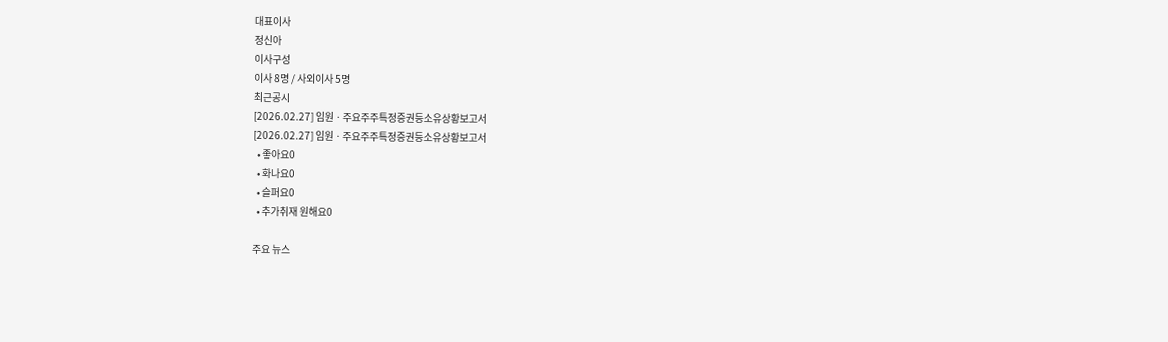대표이사
정신아
이사구성
이사 8명 / 사외이사 5명
최근공시
[2026.02.27] 임원ㆍ주요주주특정증권등소유상황보고서
[2026.02.27] 임원ㆍ주요주주특정증권등소유상황보고서
  • 좋아요0
  • 화나요0
  • 슬퍼요0
  • 추가취재 원해요0

주요 뉴스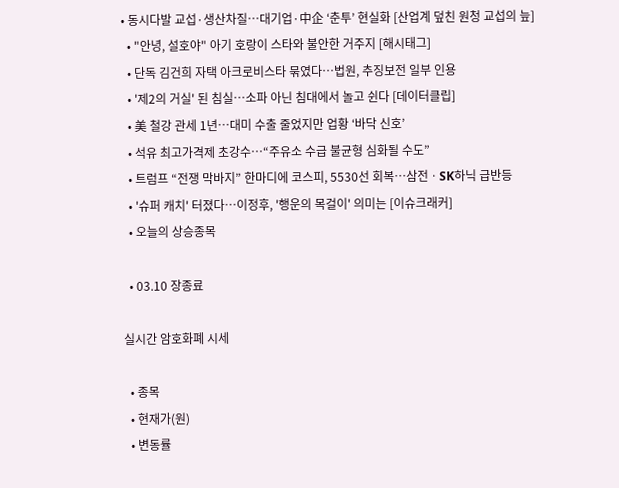• 동시다발 교섭·생산차질…대기업·中企 ‘춘투’ 현실화 [산업계 덮친 원청 교섭의 늪]
  • "안녕, 설호야" 아기 호랑이 스타와 불안한 거주지 [해시태그]
  • 단독 김건희 자택 아크로비스타 묶였다…법원, 추징보전 일부 인용
  • '제2의 거실' 된 침실…소파 아닌 침대에서 놀고 쉰다 [데이터클립]
  • 美 철강 관세 1년…대미 수출 줄었지만 업황 ‘바닥 신호’
  • 석유 최고가격제 초강수…“주유소 수급 불균형 심화될 수도”
  • 트럼프 “전쟁 막바지” 한마디에 코스피, 5530선 회복⋯삼전ㆍSK하닉 급반등
  • '슈퍼 캐치' 터졌다⋯이정후, '행운의 목걸이' 의미는 [이슈크래커]
  • 오늘의 상승종목

  • 03.10 장종료

실시간 암호화폐 시세

  • 종목
  • 현재가(원)
  • 변동률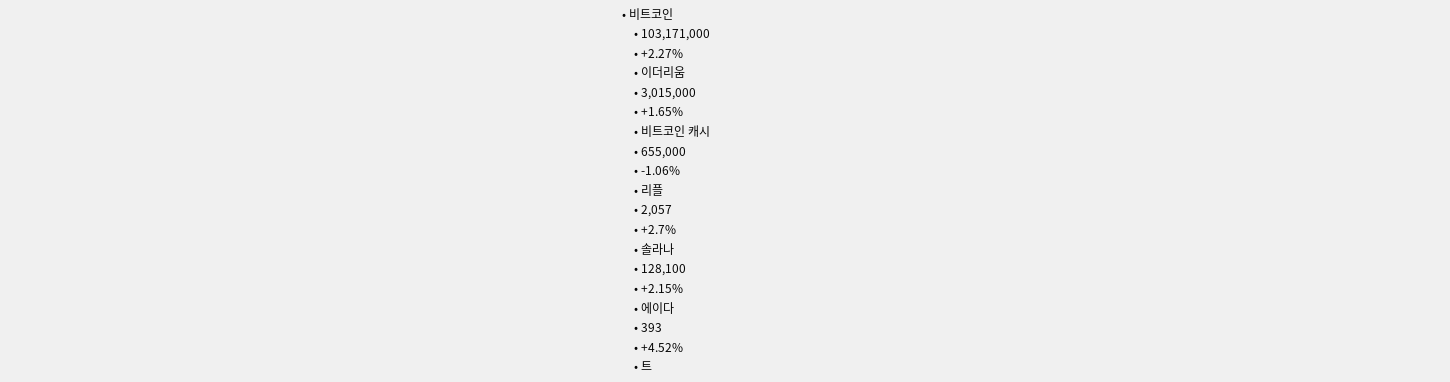• 비트코인
    • 103,171,000
    • +2.27%
    • 이더리움
    • 3,015,000
    • +1.65%
    • 비트코인 캐시
    • 655,000
    • -1.06%
    • 리플
    • 2,057
    • +2.7%
    • 솔라나
    • 128,100
    • +2.15%
    • 에이다
    • 393
    • +4.52%
    • 트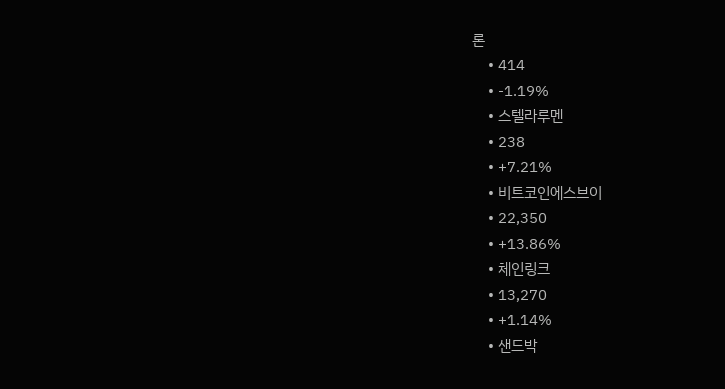론
    • 414
    • -1.19%
    • 스텔라루멘
    • 238
    • +7.21%
    • 비트코인에스브이
    • 22,350
    • +13.86%
    • 체인링크
    • 13,270
    • +1.14%
    • 샌드박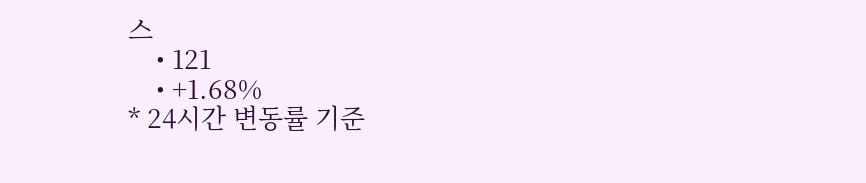스
    • 121
    • +1.68%
* 24시간 변동률 기준